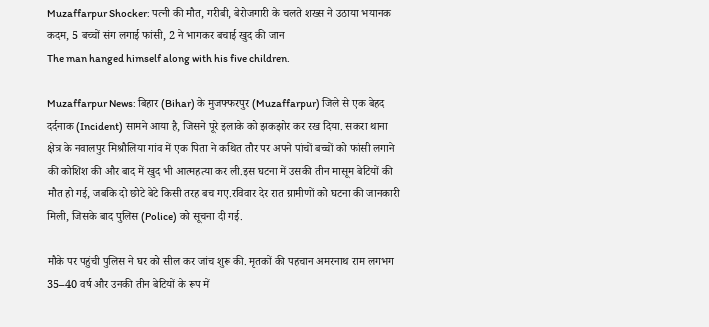Muzaffarpur Shocker: पत्नी की मौत, गरीबी, बेरोजगारी के चलते शख्स ने उठाया भयानक कदम, 5 बच्चों संग लगाई फांसी, 2 ने भागकर बचाई खुद की जान
The man hanged himself along with his five children.

Muzaffarpur News: बिहार (Bihar) के मुजफ्फरपुर (Muzaffarpur) जिले से एक बेहद दर्दनाक (Incident) सामने आया है, जिसने पूरे इलाके को झकझोर कर रख दिया. सकरा थाना क्षेत्र के नवालपुर मिश्रौलिया गांव में एक पिता ने कथित तौर पर अपने पांचों बच्चों को फांसी लगाने की कोशिश की और बाद में खुद भी आत्महत्या कर ली.इस घटना में उसकी तीन मासूम बेटियों की मौत हो गई, जबकि दो छोटे बेटे किसी तरह बच गए.रविवार देर रात ग्रामीणों को घटना की जानकारी मिली, जिसके बाद पुलिस (Police) को सूचना दी गई.

मौके पर पहुंची पुलिस ने घर को सील कर जांच शुरू की. मृतकों की पहचान अमरनाथ राम लगभग 35–40 वर्ष और उनकी तीन बेटियों के रूप में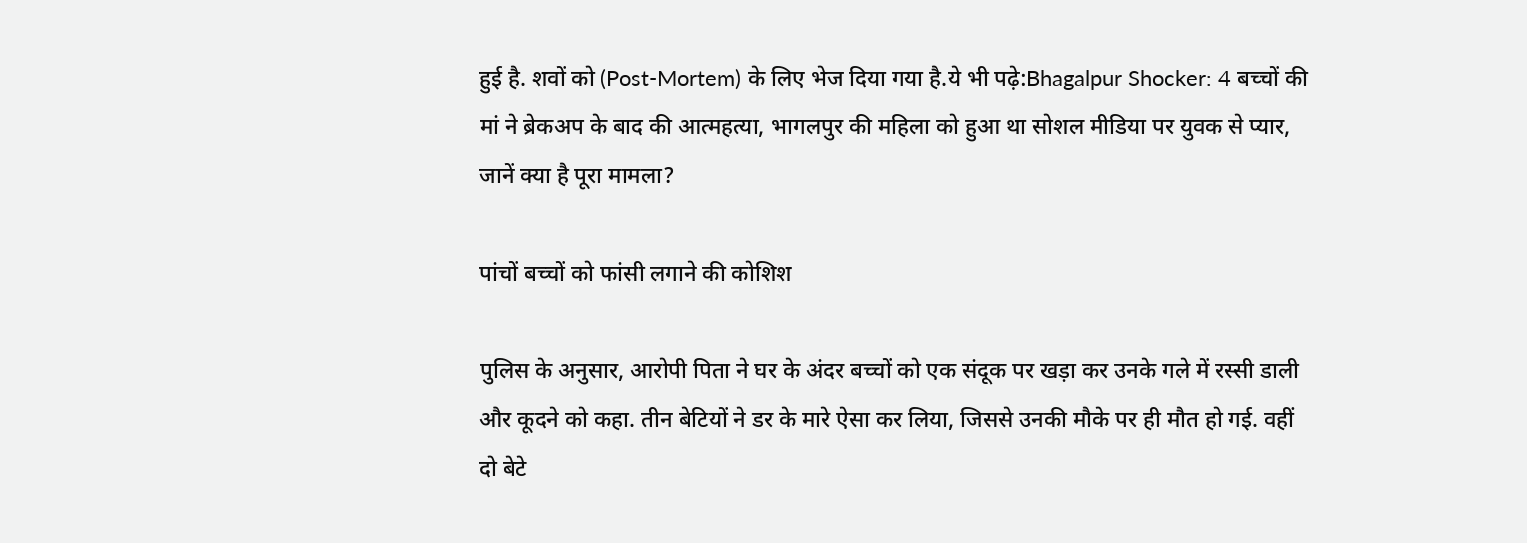हुई है. शवों को (Post-Mortem) के लिए भेज दिया गया है.ये भी पढ़े:Bhagalpur Shocker: 4 बच्चों की मां ने ब्रेकअप के बाद की आत्महत्या, भागलपुर की महिला को हुआ था सोशल मीडिया पर युवक से प्यार, जानें क्या है पूरा मामला?

पांचों बच्चों को फांसी लगाने की कोशिश

पुलिस के अनुसार, आरोपी पिता ने घर के अंदर बच्चों को एक संदूक पर खड़ा कर उनके गले में रस्सी डाली और कूदने को कहा. तीन बेटियों ने डर के मारे ऐसा कर लिया, जिससे उनकी मौके पर ही मौत हो गई. वहीं दो बेटे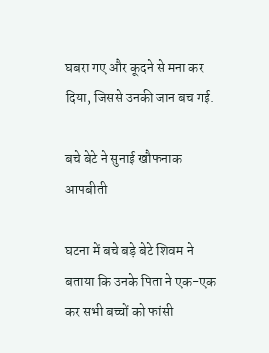घबरा गए और कूदने से मना कर दिया, जिससे उनकी जान बच गई.

बचे बेटे ने सुनाई खौफनाक आपबीती

घटना में बचे बड़े बेटे शिवम ने बताया कि उनके पिता ने एक-एक कर सभी बच्चों को फांसी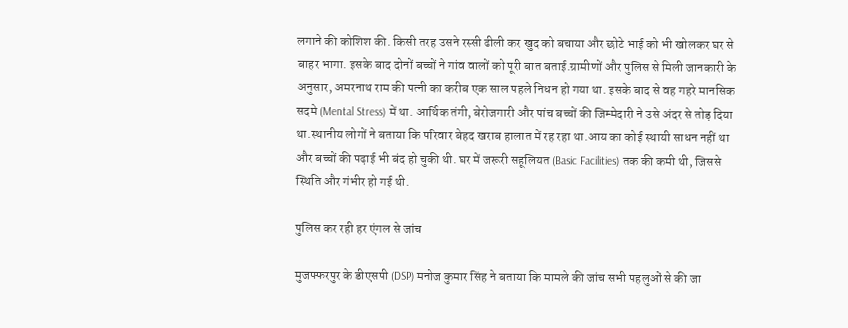लगाने की कोशिश की. किसी तरह उसने रस्सी ढीली कर खुद को बचाया और छोटे भाई को भी खोलकर घर से बाहर भागा. इसके बाद दोनों बच्चों ने गांव वालों को पूरी बात बताई.ग्रामीणों और पुलिस से मिली जानकारी के अनुसार, अमरनाथ राम की पत्नी का करीब एक साल पहले निधन हो गया था. इसके बाद से वह गहरे मानसिक सदमे (Mental Stress) में था. आर्थिक तंगी, बेरोजगारी और पांच बच्चों की जिम्मेदारी ने उसे अंदर से तोड़ दिया था.स्थानीय लोगों ने बताया कि परिवार बेहद खराब हालात में रह रहा था.आय का कोई स्थायी साधन नहीं था और बच्चों की पढ़ाई भी बंद हो चुकी थी. घर में जरूरी सहूलियत (Basic Facilities) तक की कमी थी, जिससे स्थिति और गंभीर हो गई थी.

पुलिस कर रही हर एंगल से जांच

मुजफ्फरपुर के डीएसपी (DSP) मनोज कुमार सिंह ने बताया कि मामले की जांच सभी पहलुओं से की जा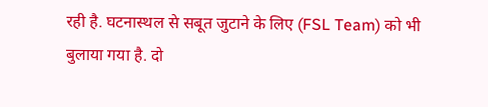रही है. घटनास्थल से सबूत जुटाने के लिए (FSL Team) को भी बुलाया गया है. दो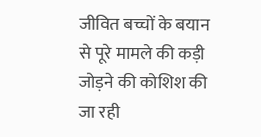जीवित बच्चों के बयान से पूरे मामले की कड़ी जोड़ने की कोशिश की जा रही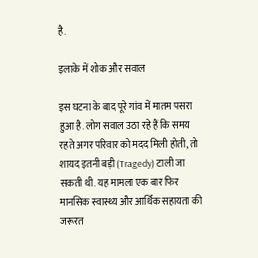है.

इलाके में शोक और सवाल

इस घटना के बाद पूरे गांव में मातम पसरा हुआ है. लोग सवाल उठा रहे हैं कि समय रहते अगर परिवार को मदद मिली होती, तो शायद इतनी बड़ी (Tragedy) टाली जा सकती थी. यह मामला एक बार फिर मानसिक स्वास्थ्य और आर्थिक सहायता की जरूरत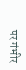पर गंभीर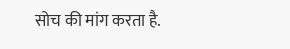सोच की मांग करता है.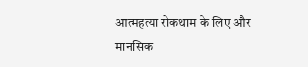आत्महत्या रोकथाम के लिए और मानसिक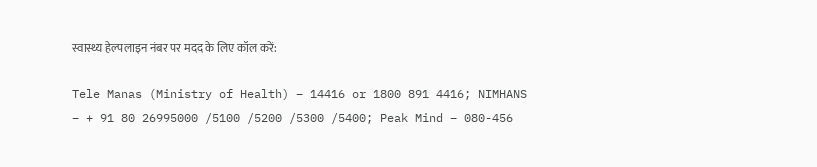स्वास्थ्य हेल्पलाइन नंबर पर मदद के लिए कॉल करें:

Tele Manas (Ministry of Health) – 14416 or 1800 891 4416; NIMHANS – + 91 80 26995000 /5100 /5200 /5300 /5400; Peak Mind – 080-456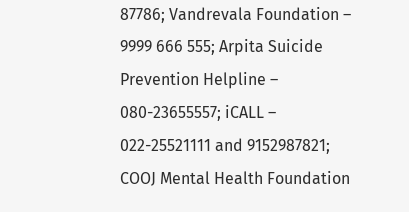87786; Vandrevala Foundation – 9999 666 555; Arpita Suicide Prevention Helpline – 080-23655557; iCALL – 022-25521111 and 9152987821; COOJ Mental Health Foundation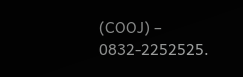(COOJ) – 0832-2252525.